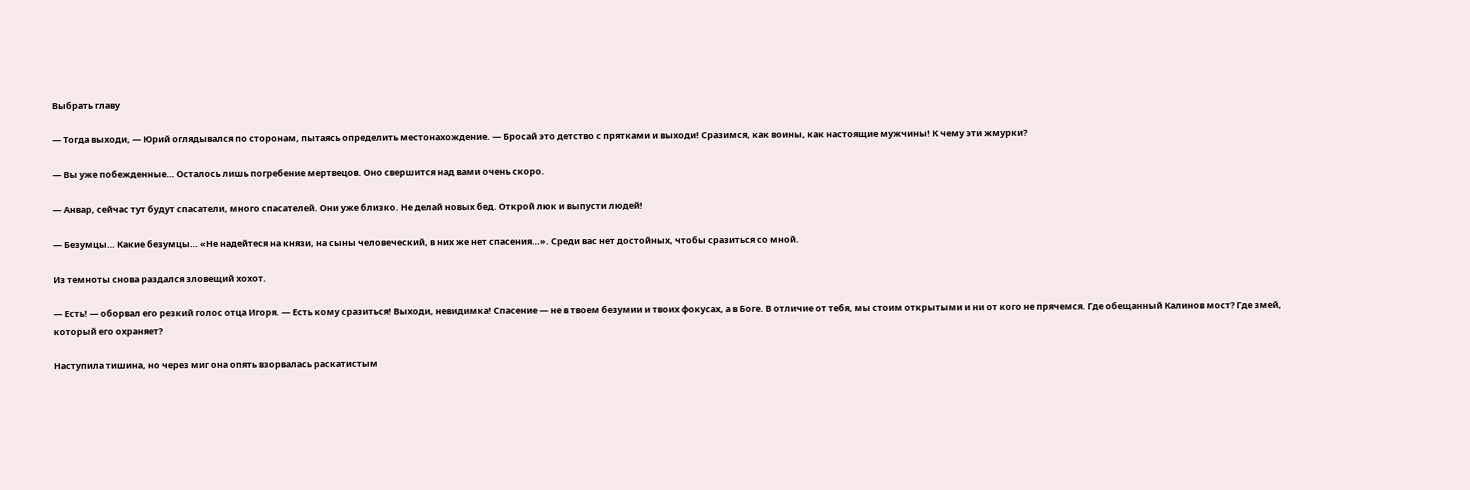Выбрать главу

— Тогда выходи, — Юрий оглядывался по сторонам, пытаясь определить местонахождение. — Бросай это детство с прятками и выходи! Сразимся, как воины, как настоящие мужчины! К чему эти жмурки?

— Вы уже побежденные… Осталось лишь погребение мертвецов. Оно свершится над вами очень скоро.

— Анвар, сейчас тут будут спасатели, много спасателей. Они уже близко. Не делай новых бед. Открой люк и выпусти людей!

— Безумцы… Какие безумцы… «Не надейтеся на князи, на сыны человеческий, в них же нет спасения…». Среди вас нет достойных, чтобы сразиться со мной.

Из темноты снова раздался зловещий хохот.

— Есть! — оборвал его резкий голос отца Игоря. — Есть кому сразиться! Выходи, невидимка! Спасение — не в твоем безумии и твоих фокусах, а в Боге. В отличие от тебя, мы стоим открытыми и ни от кого не прячемся. Где обещанный Калинов мост? Где змей, который его охраняет?

Наступила тишина, но через миг она опять взорвалась раскатистым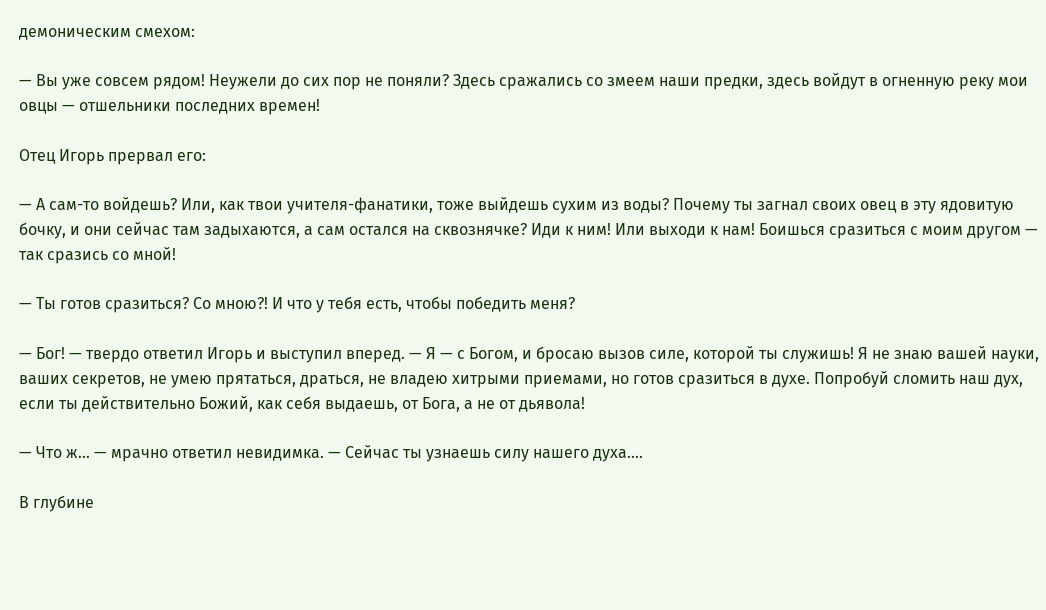демоническим смехом:

— Вы уже совсем рядом! Неужели до сих пор не поняли? Здесь сражались со змеем наши предки, здесь войдут в огненную реку мои овцы — отшельники последних времен!

Отец Игорь прервал его:

— А сам-то войдешь? Или, как твои учителя-фанатики, тоже выйдешь сухим из воды? Почему ты загнал своих овец в эту ядовитую бочку, и они сейчас там задыхаются, а сам остался на сквознячке? Иди к ним! Или выходи к нам! Боишься сразиться с моим другом — так сразись со мной!

— Ты готов сразиться? Со мною?! И что у тебя есть, чтобы победить меня?

— Бог! — твердо ответил Игорь и выступил вперед. — Я — с Богом, и бросаю вызов силе, которой ты служишь! Я не знаю вашей науки, ваших секретов, не умею прятаться, драться, не владею хитрыми приемами, но готов сразиться в духе. Попробуй сломить наш дух, если ты действительно Божий, как себя выдаешь, от Бога, а не от дьявола!

— Что ж… — мрачно ответил невидимка. — Сейчас ты узнаешь силу нашего духа….

В глубине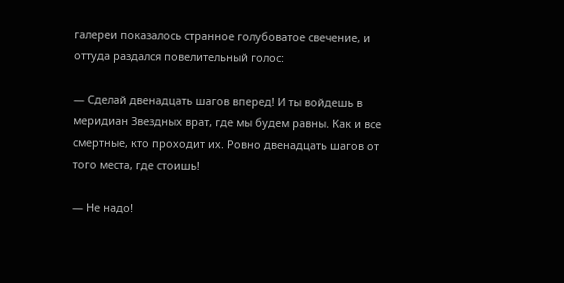галереи показалось странное голубоватое свечение, и оттуда раздался повелительный голос:

— Сделай двенадцать шагов вперед! И ты войдешь в меридиан Звездных врат, где мы будем равны. Как и все смертные, кто проходит их. Ровно двенадцать шагов от того места, где стоишь!

— Не надо!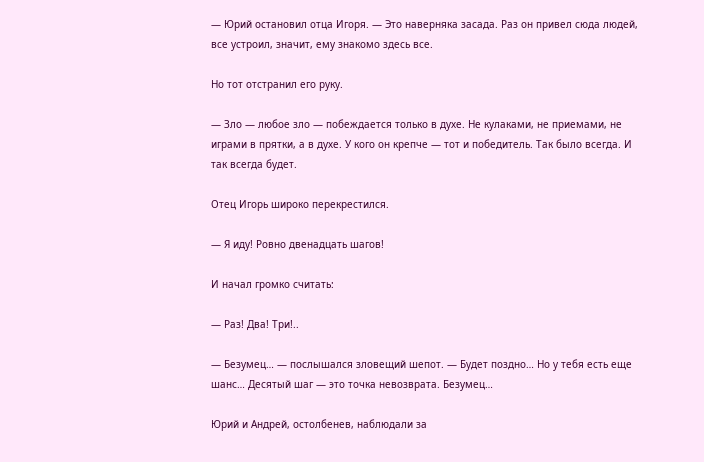— Юрий остановил отца Игоря. — Это наверняка засада. Раз он привел сюда людей, все устроил, значит, ему знакомо здесь все.

Но тот отстранил его руку.

— Зло — любое зло — побеждается только в духе. Не кулаками, не приемами, не играми в прятки, а в духе. У кого он крепче — тот и победитель. Так было всегда. И так всегда будет.

Отец Игорь широко перекрестился.

— Я иду! Ровно двенадцать шагов!

И начал громко считать:

— Раз! Два! Три!..

— Безумец… — послышался зловещий шепот. — Будет поздно… Но у тебя есть еще шанс… Десятый шаг — это точка невозврата. Безумец…

Юрий и Андрей, остолбенев, наблюдали за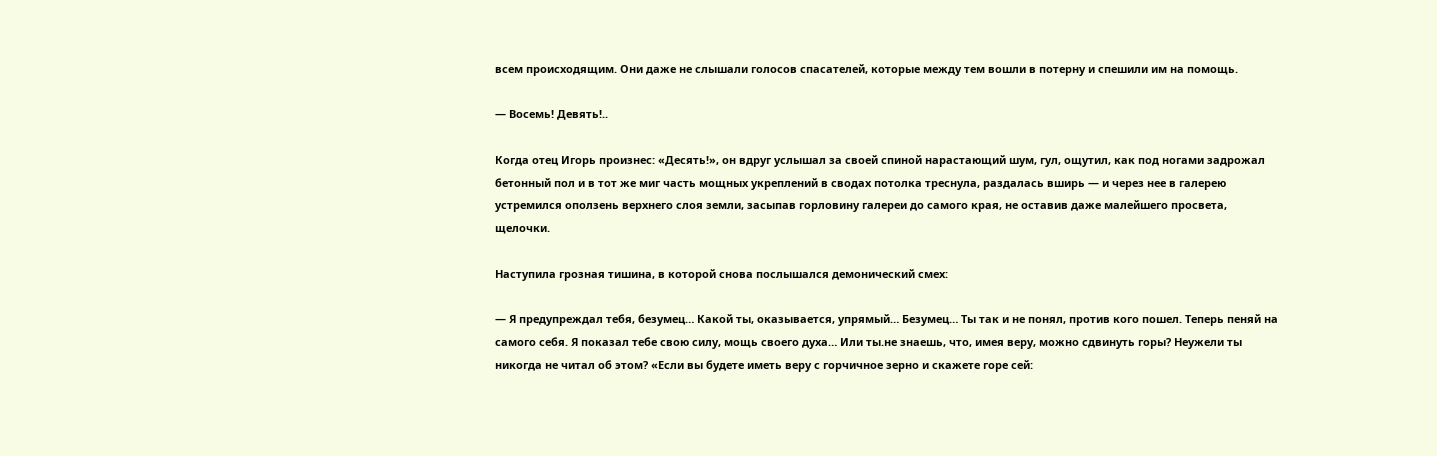всем происходящим. Они даже не слышали голосов спасателей, которые между тем вошли в потерну и спешили им на помощь.

— Восемь! Девять!..

Когда отец Игорь произнес: «Десять!», он вдруг услышал за своей спиной нарастающий шум, гул, ощутил, как под ногами задрожал бетонный пол и в тот же миг часть мощных укреплений в сводах потолка треснула, раздалась вширь — и через нее в галерею устремился оползень верхнего слоя земли, засыпав горловину галереи до самого края, не оставив даже малейшего просвета, щелочки.

Наступила грозная тишина, в которой снова послышался демонический смех:

— Я предупреждал тебя, безумец… Какой ты, оказывается, упрямый… Безумец… Ты так и не понял, против кого пошел. Теперь пеняй на самого себя. Я показал тебе свою силу, мощь своего духа… Или ты.не знаешь, что, имея веру, можно сдвинуть горы? Неужели ты никогда не читал об этом? «Если вы будете иметь веру с горчичное зерно и скажете горе сей: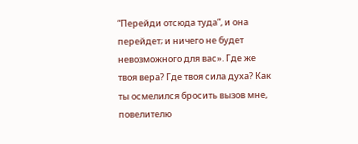“Перейди отсюда туда”, и она перейдет; и ничего не будет невозможного для вас». Где же твоя вера? Где твоя сила духа? Как ты осмелился бросить вызов мне, повелителю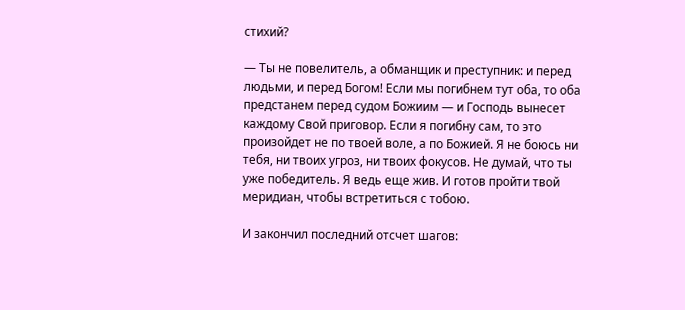стихий?

— Ты не повелитель, а обманщик и преступник: и перед людьми, и перед Богом! Если мы погибнем тут оба, то оба предстанем перед судом Божиим — и Господь вынесет каждому Свой приговор. Если я погибну сам, то это произойдет не по твоей воле, а по Божией. Я не боюсь ни тебя, ни твоих угроз, ни твоих фокусов. Не думай, что ты уже победитель. Я ведь еще жив. И готов пройти твой меридиан, чтобы встретиться с тобою.

И закончил последний отсчет шагов: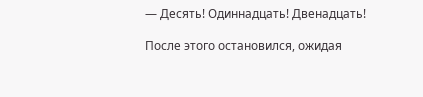— Десять! Одиннадцать! Двенадцать!

После этого остановился, ожидая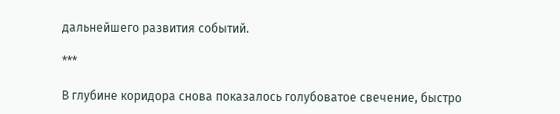дальнейшего развития событий.

***

В глубине коридора снова показалось голубоватое свечение, быстро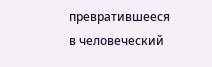превратившееся в человеческий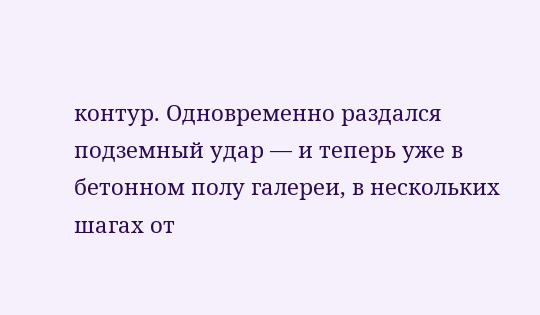контур. Одновременно раздался подземный удар — и теперь уже в бетонном полу галереи, в нескольких шагах от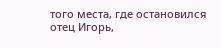того места, где остановился отец Игорь,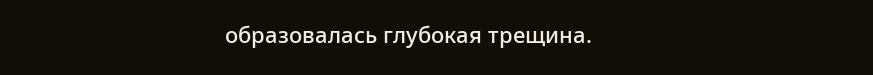образовалась глубокая трещина.